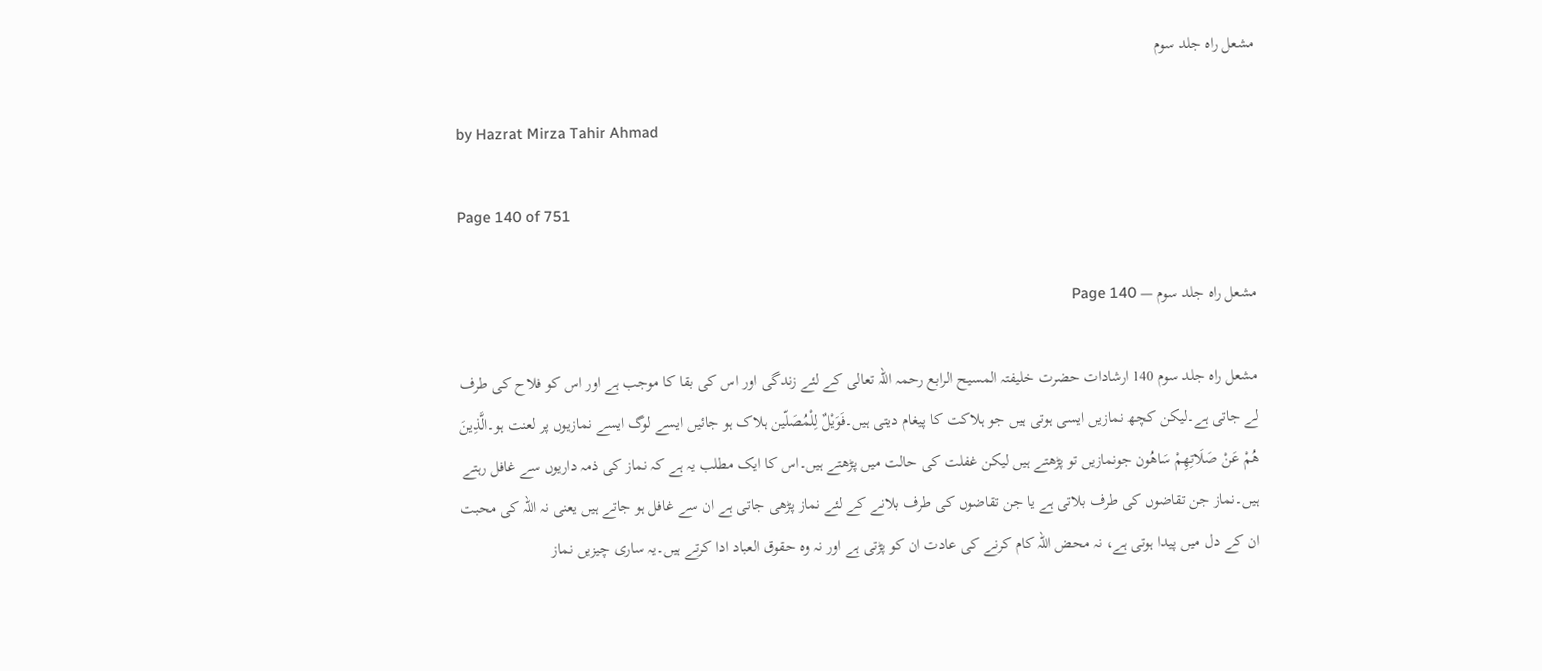مشعل راہ جلد سوم

by Hazrat Mirza Tahir Ahmad

Page 140 of 751

مشعل راہ جلد سوم — Page 140

مشعل راه جلد سوم 140 ارشادات حضرت خلیفتہ المسیح الرابع رحمہ اللہ تعالی کے لئے زندگی اور اس کی بقا کا موجب ہے اور اس کو فلاح کی طرف لے جاتی ہے۔لیکن کچھ نمازیں ایسی ہوتی ہیں جو ہلاکت کا پیغام دیتی ہیں۔فَوَيْلٌ لِلْمُصَلّین ہلاک ہو جائیں ایسے لوگ ایسے نمازیوں پر لعنت ہو۔الَّذِينَ هُمْ عَنْ صَلَاتِهِمْ سَاهُون جونمازیں تو پڑھتے ہیں لیکن غفلت کی حالت میں پڑھتے ہیں۔اس کا ایک مطلب یہ ہے کہ نماز کی ذمہ داریوں سے غافل رہتے ہیں۔نماز جن تقاضوں کی طرف بلاتی ہے یا جن تقاضوں کی طرف بلانے کے لئے نماز پڑھی جاتی ہے ان سے غافل ہو جاتے ہیں یعنی نہ اللہ کی محبت ان کے دل میں پیدا ہوتی ہے، نہ محض اللہ کام کرنے کی عادت ان کو پڑتی ہے اور نہ وہ حقوق العباد ادا کرتے ہیں۔یہ ساری چیزیں نماز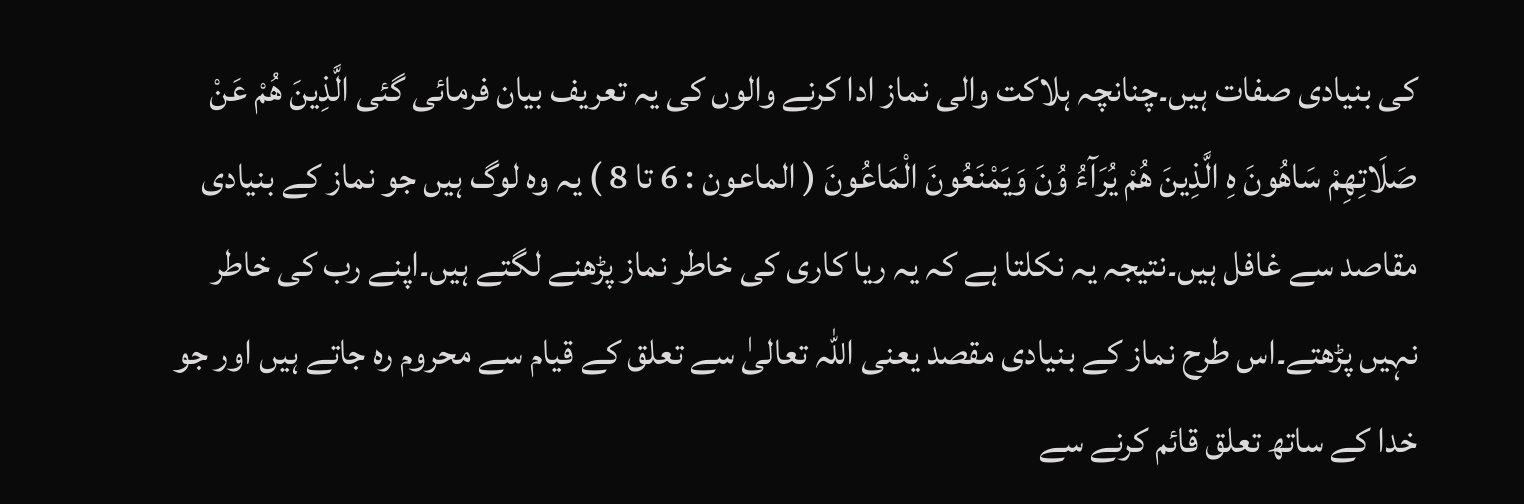کی بنیادی صفات ہیں۔چنانچہ ہلاکت والی نماز ادا کرنے والوں کی یہ تعریف بیان فرمائی گئی الَّذِينَ هُمْ عَنْ صَلَاتِهِمْ سَاهُونَ هِ الَّذِينَ هُمْ يُرَآءُ وُنَ وَيَمْنَعُونَ الْمَاعُونَ ( الماعون : 6 تا 8 ) یہ وہ لوگ ہیں جو نماز کے بنیادی مقاصد سے غافل ہیں۔نتیجہ یہ نکلتا ہے کہ یہ ریا کاری کی خاطر نماز پڑھنے لگتے ہیں۔اپنے رب کی خاطر نہیں پڑھتے۔اس طرح نماز کے بنیادی مقصد یعنی اللہ تعالیٰ سے تعلق کے قیام سے محروم رہ جاتے ہیں اور جو خدا کے ساتھ تعلق قائم کرنے سے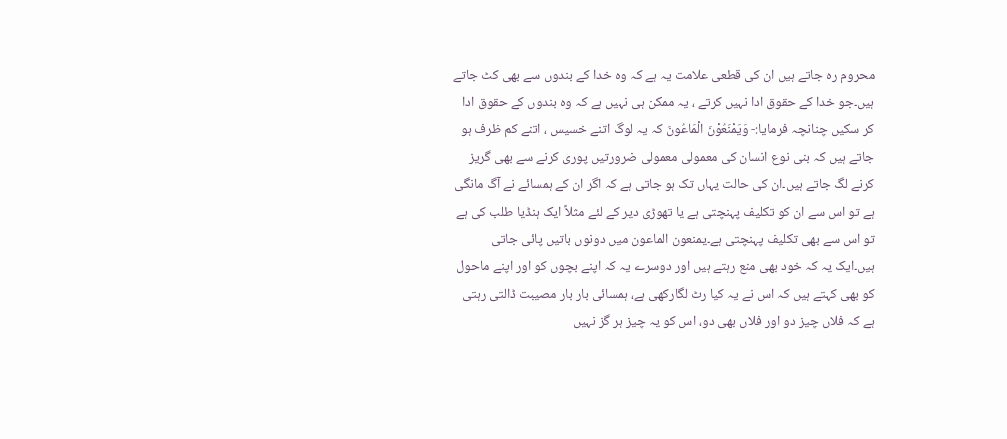محروم رہ جاتے ہیں ان کی قطعی علامت یہ ہے کہ وہ خدا کے بندوں سے بھی کٹ جاتے ہیں۔جو خدا کے حقوق ادا نہیں کرتے ، یہ ممکن ہی نہیں ہے کہ وہ بندوں کے حقوق ادا کر سکیں چنانچہ فرمایا:- وَيَمْنَعُوْنَ الْمَاعُونَ کہ یہ لوگ اتنے خسیس ، اتنے کم ظرف ہو جاتے ہیں کہ بنی نوع انسان کی معمولی معمولی ضرورتیں پوری کرنے سے بھی گریز کرنے لگ جاتے ہیں۔ان کی حالت یہاں تک ہو جاتی ہے کہ اگر ان کے ہمسائے نے آگ مانگی ہے تو اس سے ان کو تکلیف پہنچتی ہے یا تھوڑی دیر کے لئے مثلاً ایک ہنڈیا طلب کی ہے تو اس سے بھی تکلیف پہنچتی ہے۔یمنعون الماعون میں دونوں باتیں پائی جاتی ہیں۔ایک یہ کہ خود بھی منع رہتے ہیں اور دوسرے یہ کہ اپنے بچوں کو اور اپنے ماحول کو بھی کہتے ہیں کہ اس نے یہ کیا رٹ لگارکھی ہے، ہمسائی بار بار مصیبت ڈالتی رہتی ہے کہ فلاں چیز دو اور فلاں بھی دو، اس کو یہ چیز ہر گز نہیں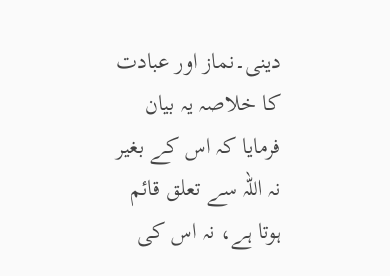دینی۔نماز اور عبادت کا خلاصہ یہ بیان فرمایا کہ اس کے بغیر نہ اللہ سے تعلق قائم ہوتا ہے، نہ اس کی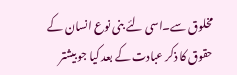مخلوق سے۔اسی لئے بنی نوع انسان کے حقوق کا ذکر عبادت کے بعد کیا جو بیشتر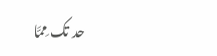حد تک مِمَّا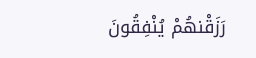رَزَقْنهُمْ يُنْفِقُونَ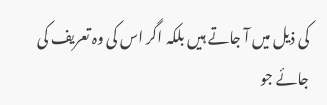کی ذیل میں آ جاتے ہیں بلکہ اگر اس کی وہ تعریف کی جائے جو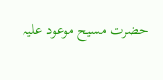حضرت مسیح موعود علیہ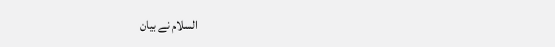السلام نے بیان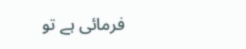فرمائی ہے تو